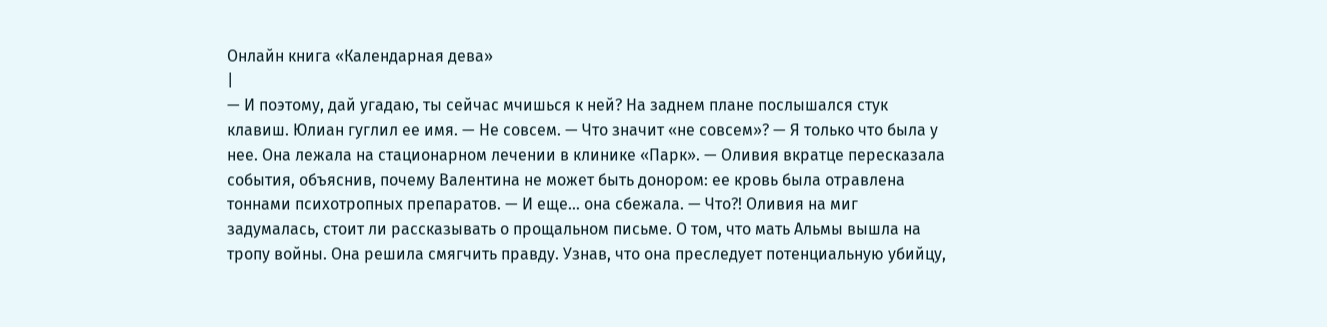Онлайн книга «Календарная дева»
|
— И поэтому, дай угадаю, ты сейчас мчишься к ней? На заднем плане послышался стук клавиш. Юлиан гуглил ее имя. — Не совсем. — Что значит «не совсем»? — Я только что была у нее. Она лежала на стационарном лечении в клинике «Парк». — Оливия вкратце пересказала события, объяснив, почему Валентина не может быть донором: ее кровь была отравлена тоннами психотропных препаратов. — И еще… она сбежала. — Что?! Оливия на миг задумалась, стоит ли рассказывать о прощальном письме. О том, что мать Альмы вышла на тропу войны. Она решила смягчить правду. Узнав, что она преследует потенциальную убийцу,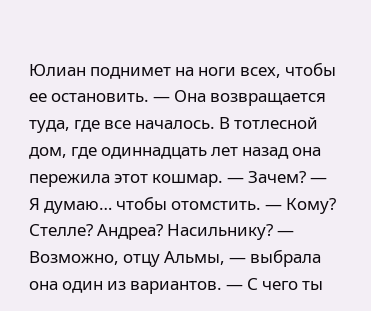Юлиан поднимет на ноги всех, чтобы ее остановить. — Она возвращается туда, где все началось. В тотлесной дом, где одиннадцать лет назад она пережила этот кошмар. — Зачем? — Я думаю… чтобы отомстить. — Кому? Стелле? Андреа? Насильнику? — Возможно, отцу Альмы, — выбрала она один из вариантов. — С чего ты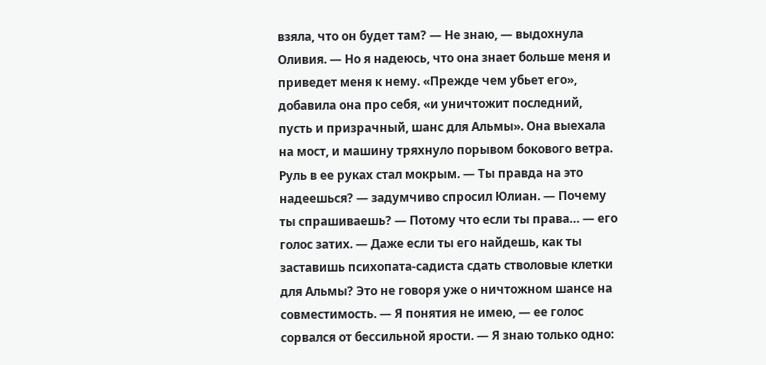взяла, что он будет там? — Не знаю, — выдохнула Оливия. — Но я надеюсь, что она знает больше меня и приведет меня к нему. «Прежде чем убьет его», добавила она про себя, «и уничтожит последний, пусть и призрачный, шанс для Альмы». Она выехала на мост, и машину тряхнуло порывом бокового ветра. Руль в ее руках стал мокрым. — Ты правда на это надеешься? — задумчиво спросил Юлиан. — Почему ты спрашиваешь? — Потому что если ты права… — его голос затих. — Даже если ты его найдешь, как ты заставишь психопата-садиста сдать стволовые клетки для Альмы? Это не говоря уже о ничтожном шансе на совместимость. — Я понятия не имею, — ее голос сорвался от бессильной ярости. — Я знаю только одно: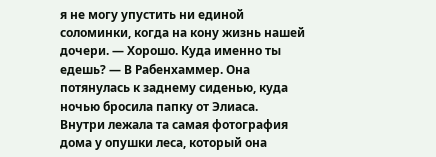я не могу упустить ни единой соломинки, когда на кону жизнь нашей дочери. — Хорошо. Куда именно ты едешь? — В Рабенхаммер. Она потянулась к заднему сиденью, куда ночью бросила папку от Элиаса. Внутри лежала та самая фотография дома у опушки леса, который она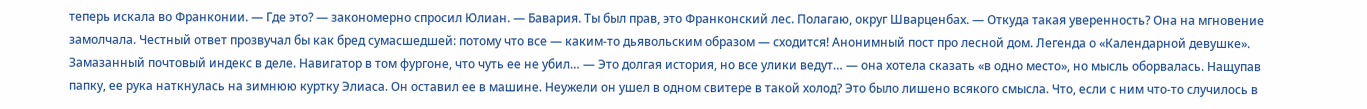теперь искала во Франконии. — Где это? — закономерно спросил Юлиан. — Бавария. Ты был прав, это Франконский лес. Полагаю, округ Шварценбах. — Откуда такая уверенность? Она на мгновение замолчала. Честный ответ прозвучал бы как бред сумасшедшей: потому что все — каким-то дьявольским образом — сходится! Анонимный пост про лесной дом. Легенда о «Календарной девушке». Замазанный почтовый индекс в деле. Навигатор в том фургоне, что чуть ее не убил… — Это долгая история, но все улики ведут… — она хотела сказать «в одно место», но мысль оборвалась. Нащупав папку, ее рука наткнулась на зимнюю куртку Элиаса. Он оставил ее в машине. Неужели он ушел в одном свитере в такой холод? Это было лишено всякого смысла. Что, если с ним что-то случилось в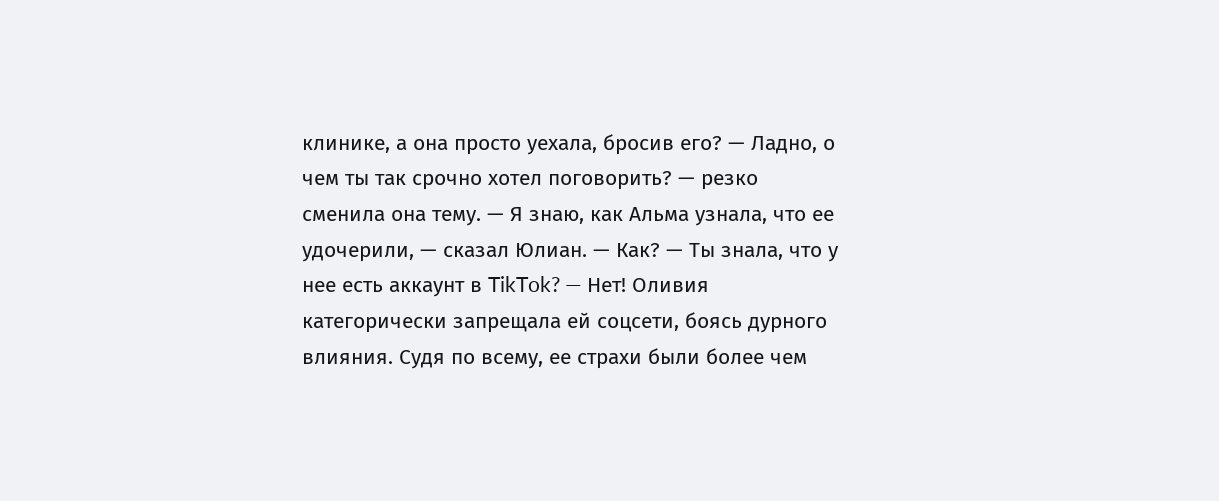клинике, а она просто уехала, бросив его? — Ладно, о чем ты так срочно хотел поговорить? — резко сменила она тему. — Я знаю, как Альма узнала, что ее удочерили, — сказал Юлиан. — Как? — Ты знала, что у нее есть аккаунт в TikTok? — Нет! Оливия категорически запрещала ей соцсети, боясь дурного влияния. Судя по всему, ее страхи были более чем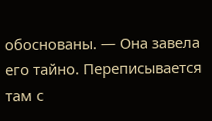обоснованы. — Она завела его тайно. Переписывается там с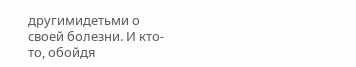другимидетьми о своей болезни. И кто-то, обойдя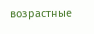возрастные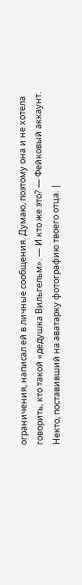ограничения, написал ей в личные сообщения. Думаю, поэтому она и не хотела говорить, кто такой «дедушка Вильгельм». — И кто же это? — Фейковый аккаунт. Некто, поставивший на аватарку фотографию твоего отца. |